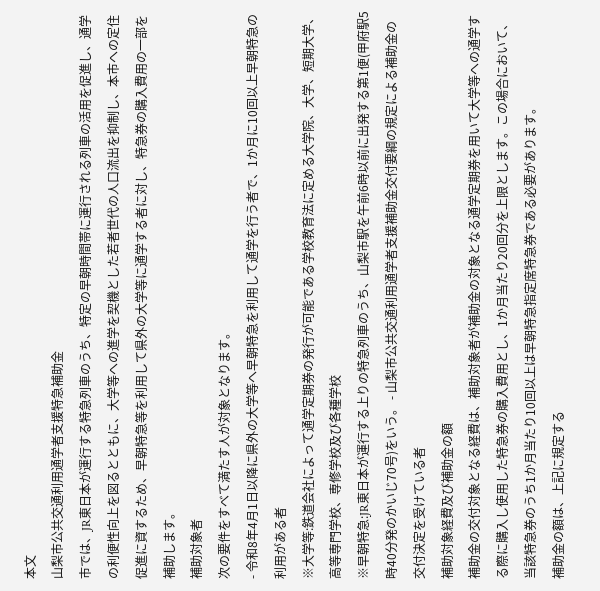本文
山梨市公共交通利用通学者支援特急補助金
市では、JR東日本が運行する特急列車のうち、特定の早朝時間帯に運行される列車の活用を促進し、通学の利便性向上を図るとともに、大学等への進学を契機とした若者世代の人口流出を抑制し、本市への定住促進に資するため、早朝特急等を利用して県外の大学等に通学する者に対し、特急券の購入費用の一部を補助します。
補助対象者
次の要件をすべて満たす人が対象となります。
- 令和8年4月1日以降に県外の大学等へ早朝特急を利用して通学を行う者で、1か月に10回以上早朝特急の利用がある者
※大学等:鉄道会社によって通学定期券の発行が可能である学校教育法に定める大学院、大学、短期大学、高等専門学校、専修学校及び各種学校
※早朝特急:JR東日本が運行する上りの特急列車のうち、山梨市駅を午前6時以前に出発する第1便(甲府駅5時40分発のかいじ70号)をいう。 - 山梨市公共交通利用通学者支援補助金交付要綱の規定による補助金の交付決定を受けている者
補助対象経費及び補助金の額
補助金の交付対象となる経費は、補助対象者が補助金の対象となる通学定期券を用いて大学等への通学する際に購入し使用した特急券の購入費用とし、1か月当たり20回分を上限とします。この場合において、当該特急券のうち1か月当たり10回以上は早朝特急指定席特急券である必要があります。
補助金の額は、上記に規定する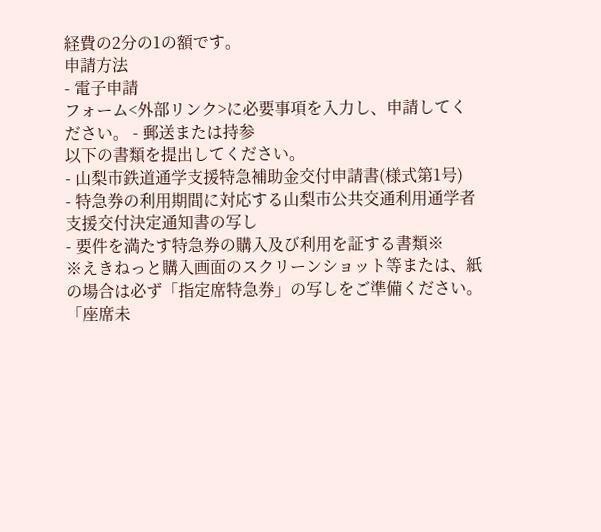経費の2分の1の額です。
申請方法
- 電子申請
フォーム<外部リンク>に必要事項を入力し、申請してください。 - 郵送または持参
以下の書類を提出してください。
- 山梨市鉄道通学支援特急補助金交付申請書(様式第1号)
- 特急券の利用期間に対応する山梨市公共交通利用通学者支援交付決定通知書の写し
- 要件を満たす特急券の購入及び利用を証する書類※
※えきねっと購入画面のスクリーンショット等または、紙の場合は必ず「指定席特急券」の写しをご準備ください。「座席未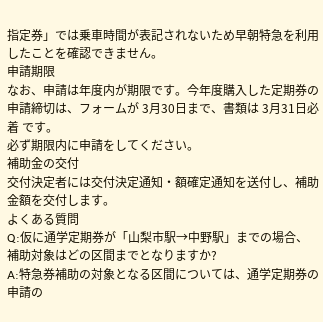指定券」では乗車時間が表記されないため早朝特急を利用したことを確認できません。
申請期限
なお、申請は年度内が期限です。今年度購入した定期券の申請締切は、フォームが 3月30日まで、書類は 3月31日必着 です。
必ず期限内に申請をしてください。
補助金の交付
交付決定者には交付決定通知・額確定通知を送付し、補助金額を交付します。
よくある質問
Q:仮に通学定期券が「山梨市駅→中野駅」までの場合、補助対象はどの区間までとなりますか?
A:特急券補助の対象となる区間については、通学定期券の申請の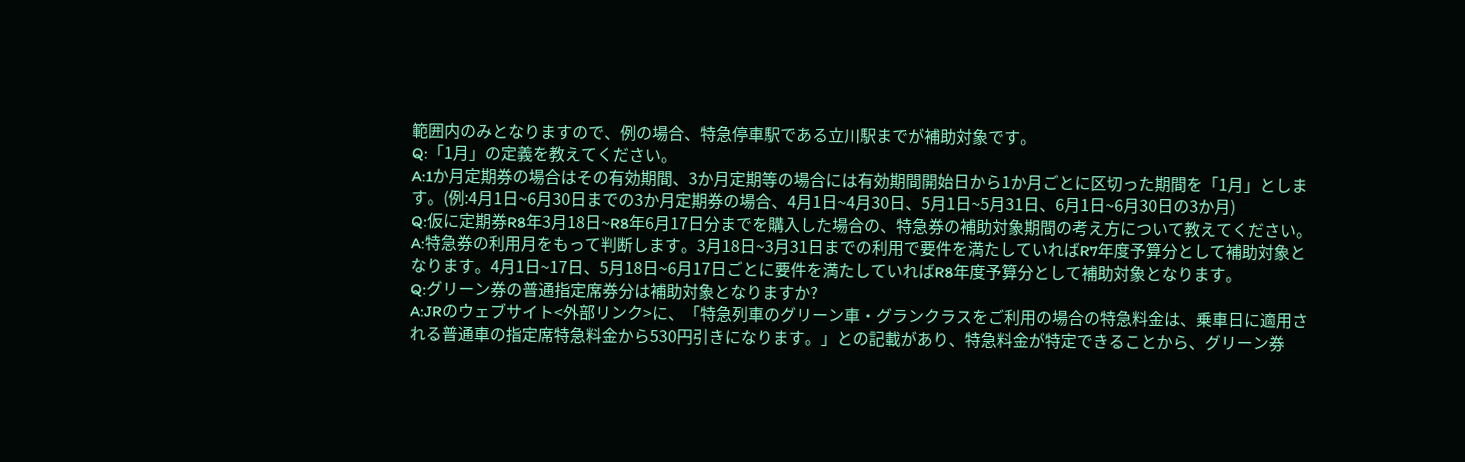範囲内のみとなりますので、例の場合、特急停車駅である立川駅までが補助対象です。
Q:「1月」の定義を教えてください。
A:1か月定期券の場合はその有効期間、3か月定期等の場合には有効期間開始日から1か月ごとに区切った期間を「1月」とします。(例:4月1日~6月30日までの3か月定期券の場合、4月1日~4月30日、5月1日~5月31日、6月1日~6月30日の3か月)
Q:仮に定期券R8年3月18日~R8年6月17日分までを購入した場合の、特急券の補助対象期間の考え方について教えてください。
A:特急券の利用月をもって判断します。3月18日~3月31日までの利用で要件を満たしていればR7年度予算分として補助対象となります。4月1日~17日、5月18日~6月17日ごとに要件を満たしていればR8年度予算分として補助対象となります。
Q:グリーン券の普通指定席券分は補助対象となりますか?
A:JRのウェブサイト<外部リンク>に、「特急列車のグリーン車・グランクラスをご利用の場合の特急料金は、乗車日に適用される普通車の指定席特急料金から530円引きになります。」との記載があり、特急料金が特定できることから、グリーン券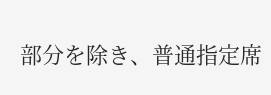部分を除き、普通指定席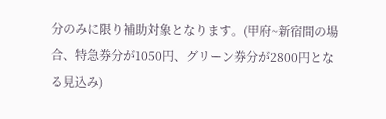分のみに限り補助対象となります。(甲府~新宿間の場合、特急券分が1050円、グリーン券分が2800円となる見込み)